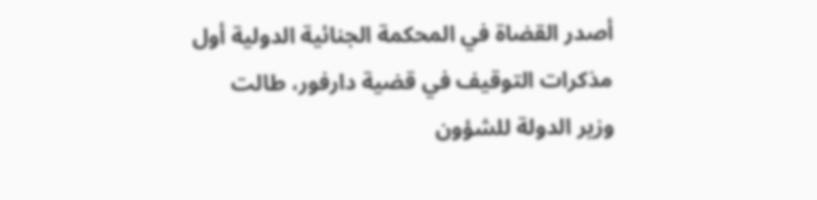أصدر القضاة في المحكمة الجنائية الدولية أول مذكرات التوقيف في قضية دارفور، طالت وزير الدولة للشؤون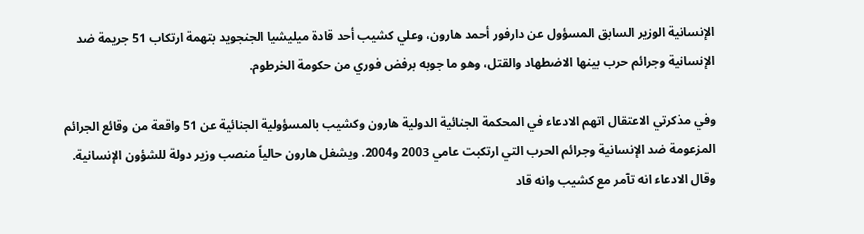الإنسانية الوزير السابق المسؤول عن دارفور أحمد هارون، وعلي كشيب أحد قادة ميليشيا الجنجويد بتهمة ارتكاب 51 جريمة ضد الإنسانية وجرائم حرب بينها الاضطهاد والقتل، وهو ما جوبه برفض فوري من حكومة الخرطوم.

وفي مذكرتي الاعتقال اتهم الادعاء في المحكمة الجنائية الدولية هارون وكشيب بالمسؤولية الجنائية عن 51 واقعة من وقائع الجرائم المزعومة ضد الإنسانية وجرائم الحرب التي ارتكبت عامي 2003 و2004. ويشغل هارون حالياً منصب وزير دولة للشؤون الإنسانية. وقال الادعاء انه تآمر مع كشيب وانه قاد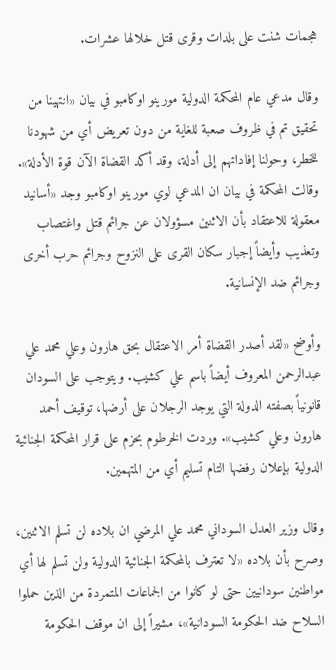هجمات شنت على بلدات وقرى قتل خلالها عشرات.

وقال مدعي عام المحكمة الدولية مورينو اوكامبو في بيان «انتهينا من تحقيق تم في ظروف صعبة للغاية من دون تعريض أي من شهودنا للخطر، وحولنا إفاداتهم إلى أدلة، وقد أكد القضاة الآن قوة الأدلة». وقالت المحكمة في بيان ان المدعي لوي مورينو اوكامبو وجد «أسانيد معقولة للاعتقاد بأن الاثنين مسؤولان عن جرائم قتل واغتصاب وتعذيب وأيضاً إجبار سكان القرى على النزوح وجرائم حرب أخرى وجرائم ضد الإنسانية.

وأوضح «لقد أصدر القضاة أمر الاعتقال بحق هارون وعلي محمد علي عبدالرحمن المعروف أيضاً باسم علي كشيب. ويتوجب على السودان قانونياً بصفته الدولة التي يوجد الرجلان على أرضها، توقيف أحمد هارون وعلي كشيب». وردت الخرطوم بحزم على قرار المحكمة الجنائية الدولية بإعلان رفضها التام تسليم أي من المتهمين.

وقال وزير العدل السوداني محمد علي المرضي ان بلاده لن تسلم الاثنين، وصرح بأن بلاده «لا تعترف بالمحكمة الجنائية الدولية ولن تسلم لها أي مواطنين سودانيين حتى لو كانوا من الجماعات المتمردة من الذين حملوا السلاح ضد الحكومة السودانية»، مشيراً إلى ان موقف الحكومة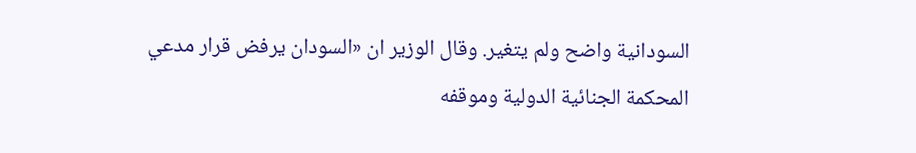السودانية واضح ولم يتغير. وقال الوزير ان «السودان يرفض قرار مدعي المحكمة الجنائية الدولية وموقفه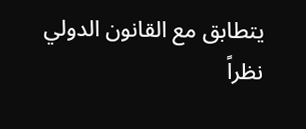يتطابق مع القانون الدولي نظراً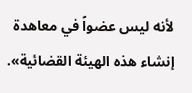لأنه ليس عضواً في معاهدة إنشاء هذه الهيئة القضائية».